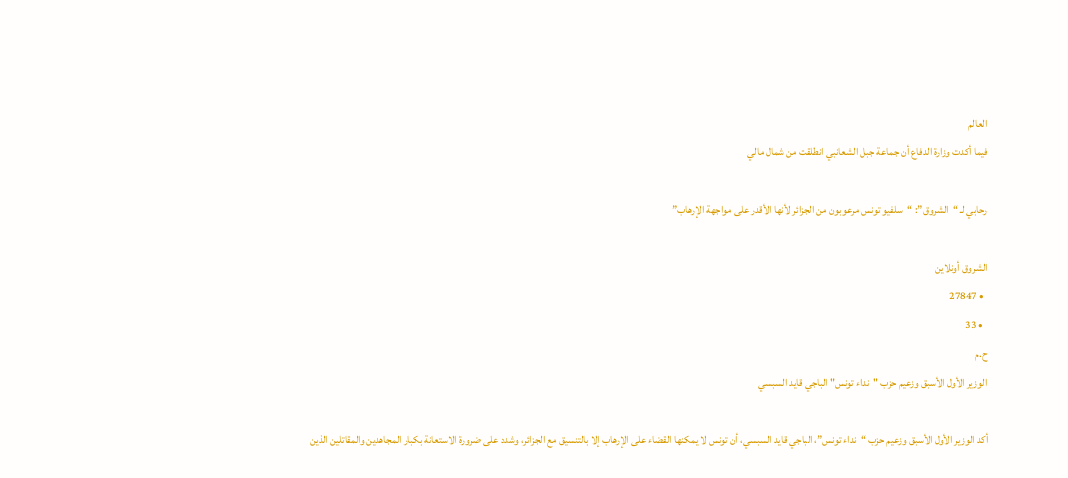العالم
فيما أكدت وزارة الدفاع أن جماعة جبل الشعانبي انطلقت من شمال مالي

رحابي لـ “الشروق”: “سلفيو تونس مرعوبون من الجزائر لأنها الأقدر على مواجهة الإرهاب”

الشروق أونلاين
  • 27847
  • 33
ح.م
الوزير الأول الأسبق وزعيم حزب "نداء تونس" الباجي قايد السبسي

أكد الوزير الأول الأسبق وزعيم حزب “نداء تونس”، الباجي قايد السبسي، أن تونس لا يمكنها القضاء على الإرهاب إلا بالتنسيق مع الجزائر، وشدد على ضرورة الاستعانة بكبار المجاهدين والمقاتلين الذين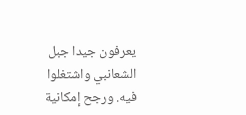يعرفون جيدا جبل الشعانبي واشتغلوا فيه. ورجح إمكانية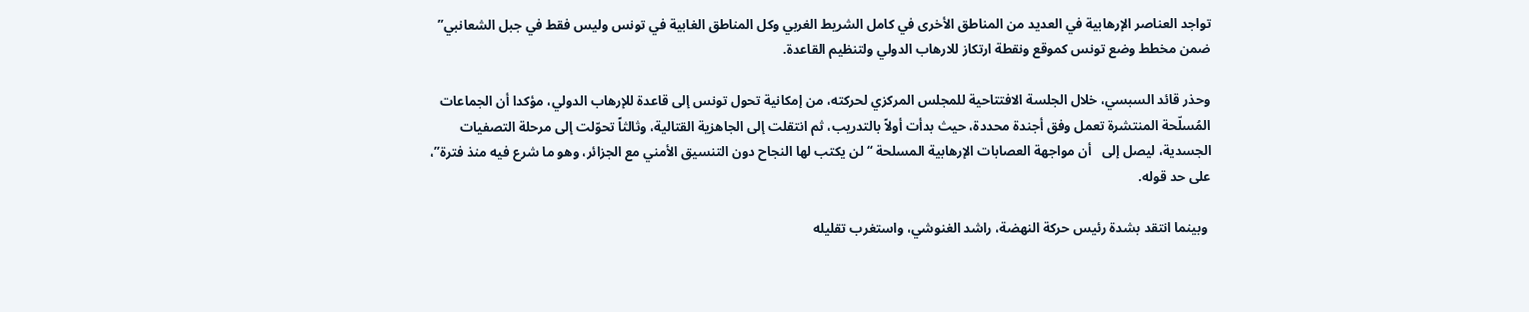تواجد العناصر الإرهابية في العديد من المناطق الأخرى في كامل الشريط الغربي وكل المناطق الغابية في تونس وليس فقط في جبل الشعانبي” ضمن مخطط وضع تونس كموقع ونقطة ارتكاز للارهاب الدولي ولتنظيم القاعدة.

وحذر قائد السبسي، خلال الجلسة الافتتاحية للمجلس المركزي لحركته، من إمكانية تحول تونس إلى قاعدة للإرهاب الدولي، مؤكدا أن الجماعات المُسلّحة المنتشرة تعمل وفق أجندة محددة، حيث بدأت أولاً بالتدريب، ثم انتقلت إلى الجاهزية القتالية، وثالثاً تحوّلت إلى مرحلة التصفيات الجسدية، ليصل إلى   أن مواجهة العصابات الإرهابية المسلحة “لن يكتب لها النجاح دون التنسيق الأمني مع الجزائر، وهو ما شرع فيه منذ فترة”، على حد قوله.

 وبينما انتقد بشدة رئيس حركة النهضة، راشد الغنوشي، واستغرب تقليله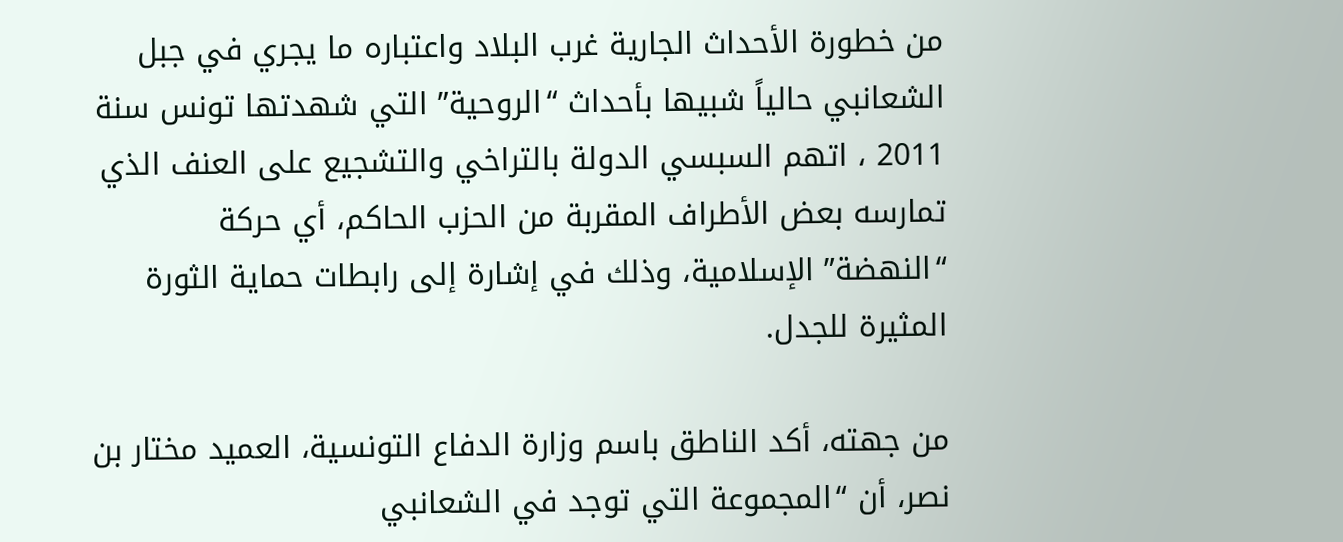من خطورة الأحداث الجارية غرب البلاد واعتباره ما يجري في جبل الشعانبي حالياً شبيها بأحداث “الروحية” التي شهدتها تونس سنة 2011 ، اتهم السبسي الدولة بالتراخي والتشجيع على العنف الذي تمارسه بعض الأطراف المقربة من الحزب الحاكم، أي حركة  “النهضة” الإسلامية، وذلك في إشارة إلى رابطات حماية الثورة المثيرة للجدل.

من جهته، أكد الناطق باسم وزارة الدفاع التونسية، العميد مختار بن نصر، أن “المجموعة التي توجد في الشعانبي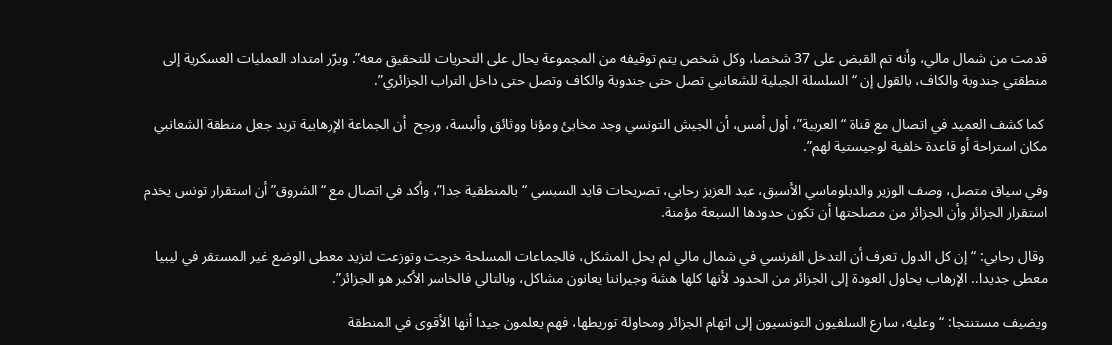قدمت من شمال مالي، وأنه تم القبض على 37 شخصا، وكل شخص يتم توقيفه من المجموعة يحال على التحريات للتحقيق معه”. وبرّر امتداد العمليات العسكرية إلى منطقتي جندوبة والكاف، بالقول إن “السلسلة الجبلية للشعانبي تصل حتى جندوبة والكاف وتصل حتى داخل التراب الجزائري”.

 كما كشف العميد في اتصال مع قناة “العربية”، أول أمس، أن الجيش التونسي وجد مخابئ ومؤنا ووثائق وألبسة، ورجح  أن الجماعة الإرهابية تريد جعل منطقة الشعانبي مكان استراحة أو قاعدة خلفية لوجيستية لهم”.

وفي سياق متصل، وصف الوزير والدبلوماسي الأسبق، عبد العزيز رحابي، تصريحات قايد السبسي “بالمنطقية جدا”، وأكد في اتصال مع “الشروق” أن استقرار تونس يخدم استقرار الجزائر وأن الجزائر من مصلحتها أن تكون حدودها السبعة مؤمنة.

 وقال رحابي: “إن كل الدول تعرف أن التدخل الفرنسي في شمال مالي لم يحل المشكل، فالجماعات المسلحة خرجت وتوزعت لتزيد معطى الوضع غير المستقر في ليبيا معطى جديدا.. الإرهاب يحاول العودة إلى الجزائر من الحدود لأنها كلها هشة وجيراننا يعانون مشاكل، وبالتالي فالخاسر الأكبر هو الجزائر”.

ويضيف مستنتجا: “وعليه، سارع السلفيون التونسيون إلى اتهام الجزائر ومحاولة توريطها، فهم يعلمون جيدا أنها الأقوى في المنطقة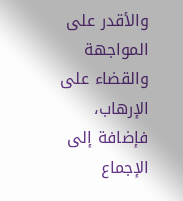والأقدر على المواجهة والقضاء على الإرهاب، فإضافة إلى الإجماع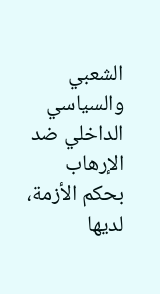الشعبي والسياسي الداخلي ضد الإرهاب بحكم الأزمة، لديها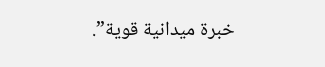خبرة ميدانية قوية”.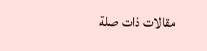مقالات ذات صلة